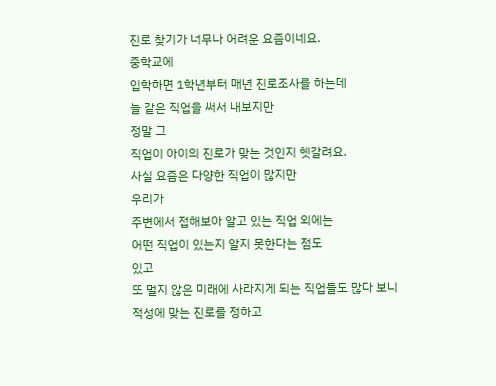진로 찾기가 너무나 어려운 요즘이네요.
중학교에
입학하면 1학년부터 매년 진로조사를 하는데
늘 같은 직업을 써서 내보지만
정말 그
직업이 아이의 진로가 맞는 것인지 헷갈려요.
사실 요즘은 다양한 직업이 많지만
우리가
주변에서 접해보아 알고 있는 직업 외에는
어떤 직업이 있는지 알지 못한다는 점도
있고
또 멀지 않은 미래에 사라지게 되는 직업들도 많다 보니
적성에 맞는 진로를 정하고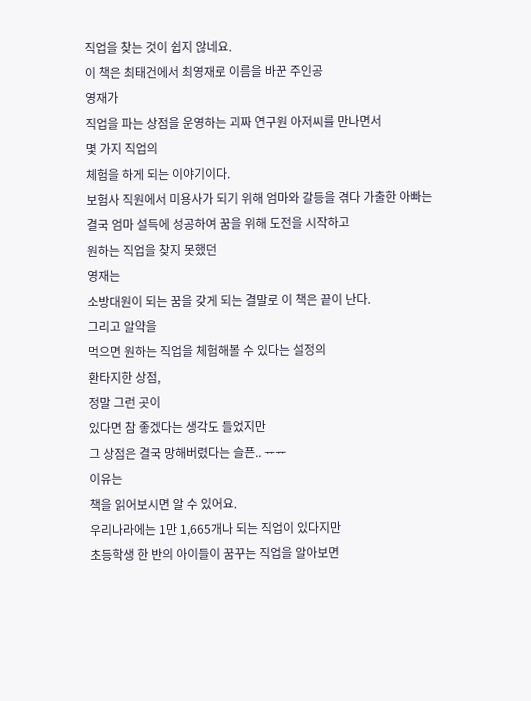직업을 찾는 것이 쉽지 않네요.
이 책은 최태건에서 최영재로 이름을 바꾼 주인공
영재가
직업을 파는 상점을 운영하는 괴짜 연구원 아저씨를 만나면서
몇 가지 직업의
체험을 하게 되는 이야기이다.
보험사 직원에서 미용사가 되기 위해 엄마와 갈등을 겪다 가출한 아빠는
결국 엄마 설득에 성공하여 꿈을 위해 도전을 시작하고
원하는 직업을 찾지 못했던
영재는
소방대원이 되는 꿈을 갖게 되는 결말로 이 책은 끝이 난다.
그리고 알약을
먹으면 원하는 직업을 체험해볼 수 있다는 설정의
환타지한 상점,
정말 그런 곳이
있다면 참 좋겠다는 생각도 들었지만
그 상점은 결국 망해버렸다는 슬픈.. ᅲᅲ
이유는
책을 읽어보시면 알 수 있어요.
우리나라에는 1만 1,665개나 되는 직업이 있다지만
초등학생 한 반의 아이들이 꿈꾸는 직업을 알아보면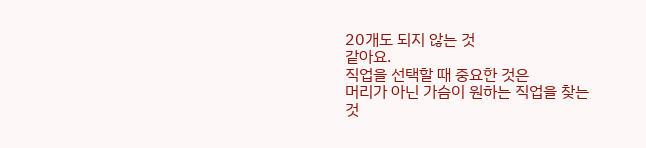20개도 되지 않는 것
같아요.
직업을 선택할 때 중요한 것은
머리가 아닌 가슴이 원하는 직업을 찾는
것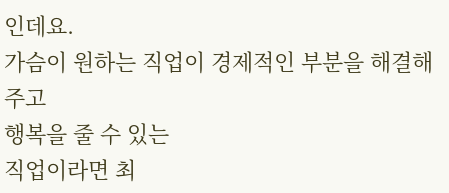인데요.
가슴이 원하는 직업이 경제적인 부분을 해결해주고
행복을 줄 수 있는
직업이라면 최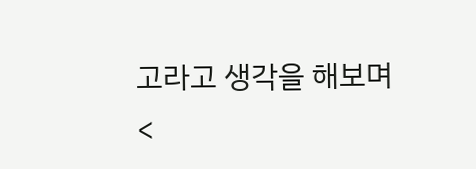고라고 생각을 해보며
<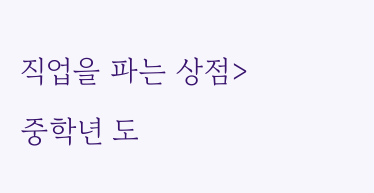직업을 파는 상점> 중학년 도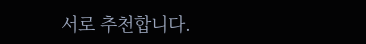서로 추천합니다.